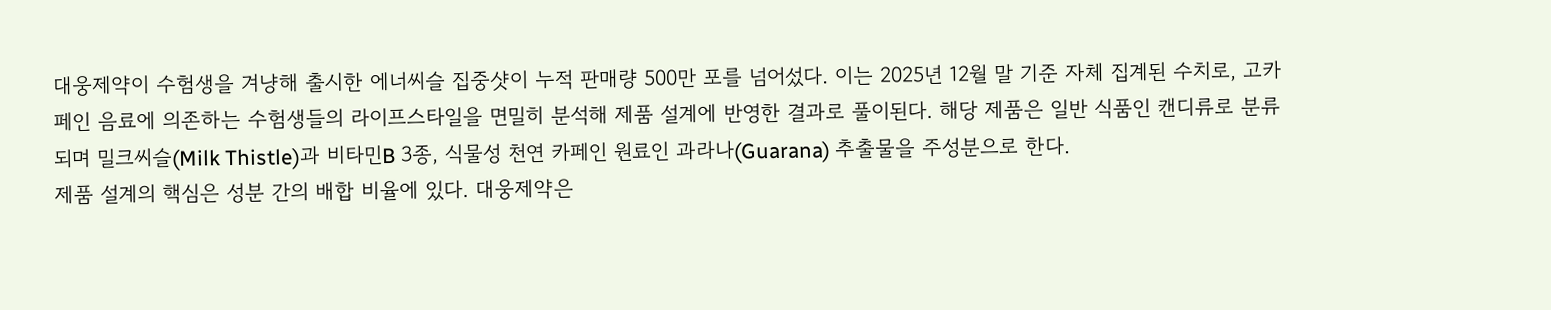대웅제약이 수험생을 겨냥해 출시한 에너씨슬 집중샷이 누적 판매량 500만 포를 넘어섰다. 이는 2025년 12월 말 기준 자체 집계된 수치로, 고카페인 음료에 의존하는 수험생들의 라이프스타일을 면밀히 분석해 제품 설계에 반영한 결과로 풀이된다. 해당 제품은 일반 식품인 캔디류로 분류되며 밀크씨슬(Milk Thistle)과 비타민B 3종, 식물성 천연 카페인 원료인 과라나(Guarana) 추출물을 주성분으로 한다.
제품 설계의 핵심은 성분 간의 배합 비율에 있다. 대웅제약은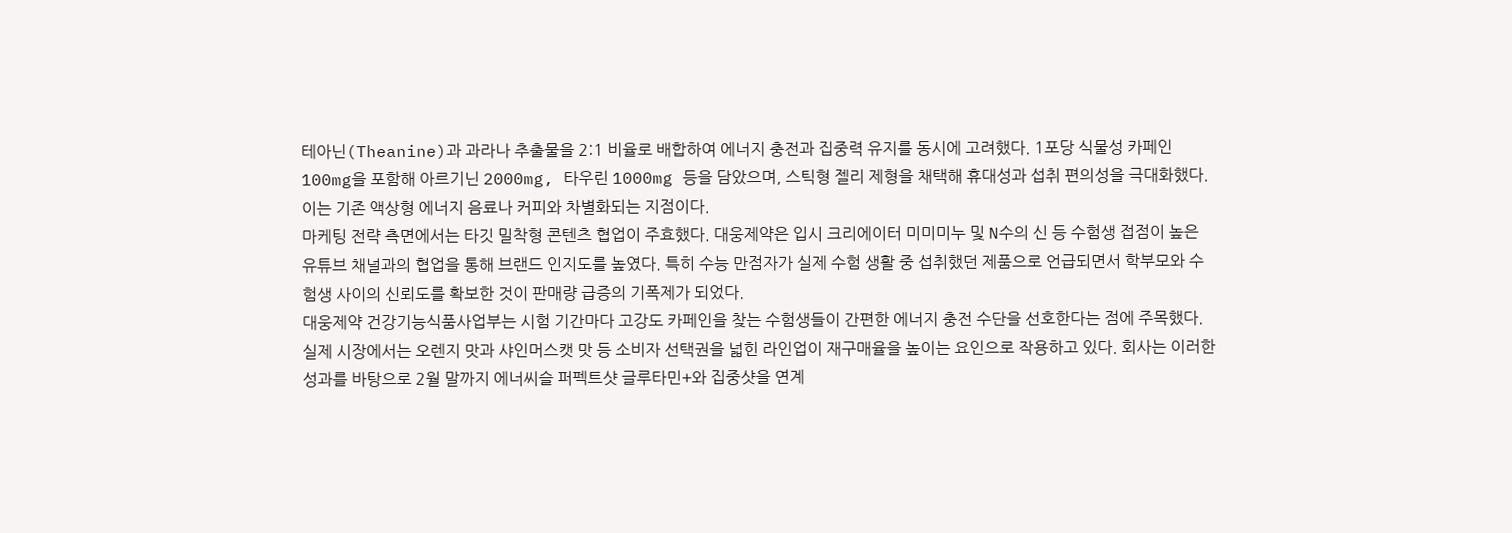테아닌(Theanine)과 과라나 추출물을 2:1 비율로 배합하여 에너지 충전과 집중력 유지를 동시에 고려했다. 1포당 식물성 카페인 100mg을 포함해 아르기닌 2000mg, 타우린 1000mg 등을 담았으며, 스틱형 젤리 제형을 채택해 휴대성과 섭취 편의성을 극대화했다. 이는 기존 액상형 에너지 음료나 커피와 차별화되는 지점이다.
마케팅 전략 측면에서는 타깃 밀착형 콘텐츠 협업이 주효했다. 대웅제약은 입시 크리에이터 미미미누 및 N수의 신 등 수험생 접점이 높은 유튜브 채널과의 협업을 통해 브랜드 인지도를 높였다. 특히 수능 만점자가 실제 수험 생활 중 섭취했던 제품으로 언급되면서 학부모와 수험생 사이의 신뢰도를 확보한 것이 판매량 급증의 기폭제가 되었다.
대웅제약 건강기능식품사업부는 시험 기간마다 고강도 카페인을 찾는 수험생들이 간편한 에너지 충전 수단을 선호한다는 점에 주목했다. 실제 시장에서는 오렌지 맛과 샤인머스캣 맛 등 소비자 선택권을 넓힌 라인업이 재구매율을 높이는 요인으로 작용하고 있다. 회사는 이러한 성과를 바탕으로 2월 말까지 에너씨슬 퍼펙트샷 글루타민+와 집중샷을 연계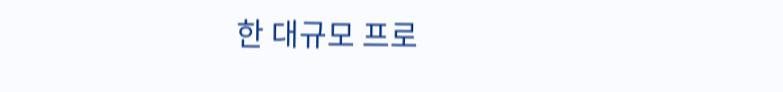한 대규모 프로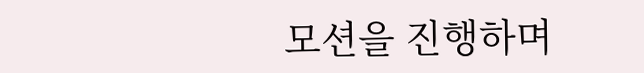모션을 진행하며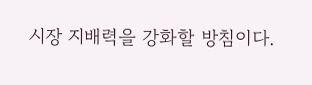시장 지배력을 강화할 방침이다.